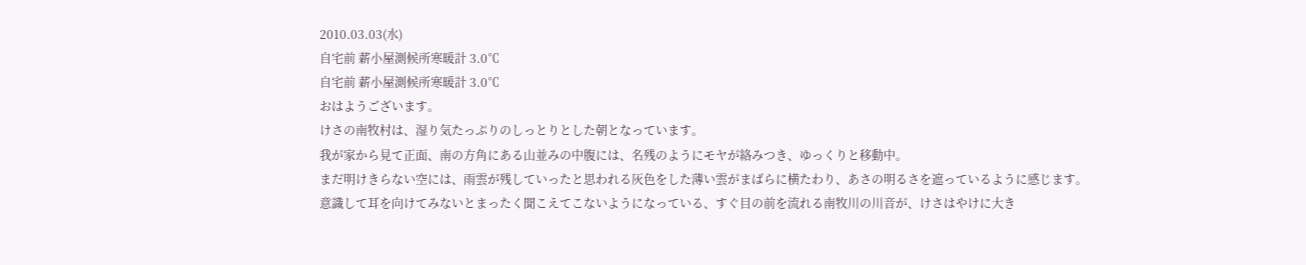2010.03.03(水)
自宅前 薪小屋測候所寒暖計 3.0℃
自宅前 薪小屋測候所寒暖計 3.0℃
おはようございます。
けさの南牧村は、湿り気たっぷりのしっとりとした朝となっています。
我が家から見て正面、南の方角にある山並みの中腹には、名残のようにモヤが絡みつき、ゆっくりと移動中。
まだ明けきらない空には、雨雲が残していったと思われる灰色をした薄い雲がまばらに横たわり、あさの明るさを遮っているように感じます。
意識して耳を向けてみないとまったく聞こえてこないようになっている、すぐ目の前を流れる南牧川の川音が、けさはやけに大き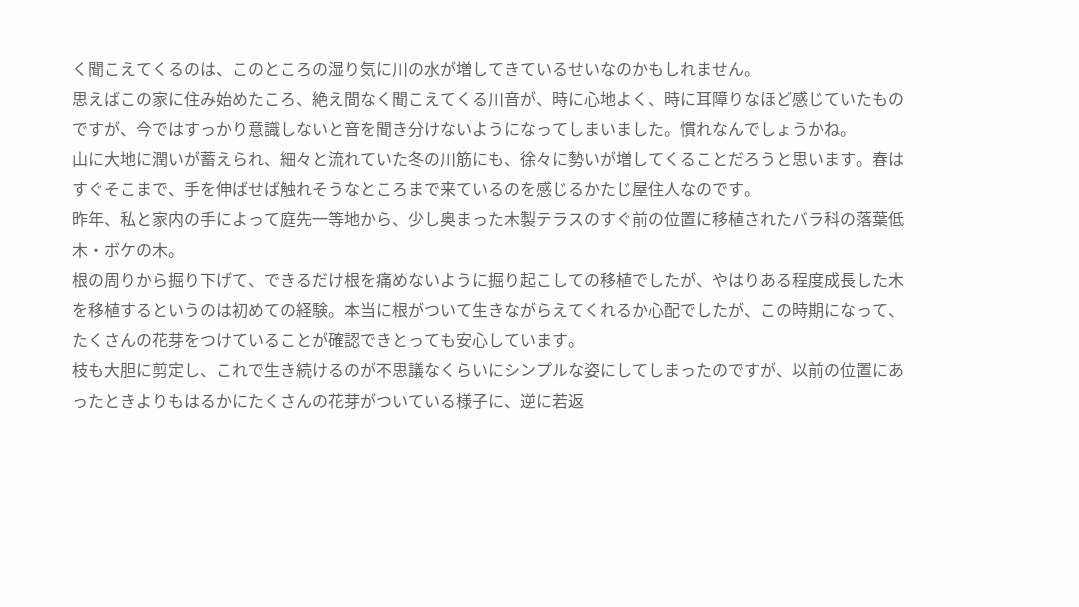く聞こえてくるのは、このところの湿り気に川の水が増してきているせいなのかもしれません。
思えばこの家に住み始めたころ、絶え間なく聞こえてくる川音が、時に心地よく、時に耳障りなほど感じていたものですが、今ではすっかり意識しないと音を聞き分けないようになってしまいました。慣れなんでしょうかね。
山に大地に潤いが蓄えられ、細々と流れていた冬の川筋にも、徐々に勢いが増してくることだろうと思います。春はすぐそこまで、手を伸ばせば触れそうなところまで来ているのを感じるかたじ屋住人なのです。
昨年、私と家内の手によって庭先一等地から、少し奥まった木製テラスのすぐ前の位置に移植されたバラ科の落葉低木・ボケの木。
根の周りから掘り下げて、できるだけ根を痛めないように掘り起こしての移植でしたが、やはりある程度成長した木を移植するというのは初めての経験。本当に根がついて生きながらえてくれるか心配でしたが、この時期になって、たくさんの花芽をつけていることが確認できとっても安心しています。
枝も大胆に剪定し、これで生き続けるのが不思議なくらいにシンプルな姿にしてしまったのですが、以前の位置にあったときよりもはるかにたくさんの花芽がついている様子に、逆に若返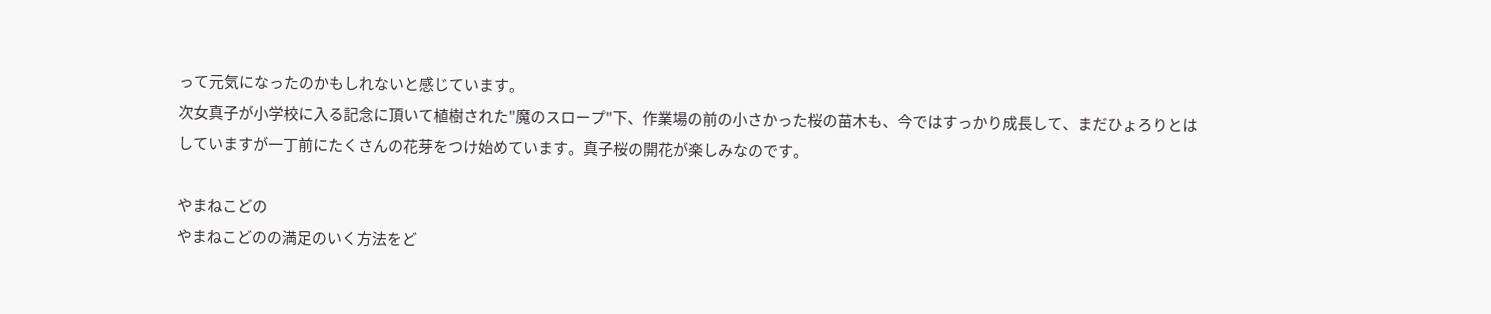って元気になったのかもしれないと感じています。
次女真子が小学校に入る記念に頂いて植樹された"魔のスロープ"下、作業場の前の小さかった桜の苗木も、今ではすっかり成長して、まだひょろりとはしていますが一丁前にたくさんの花芽をつけ始めています。真子桜の開花が楽しみなのです。

やまねこどの
やまねこどのの満足のいく方法をど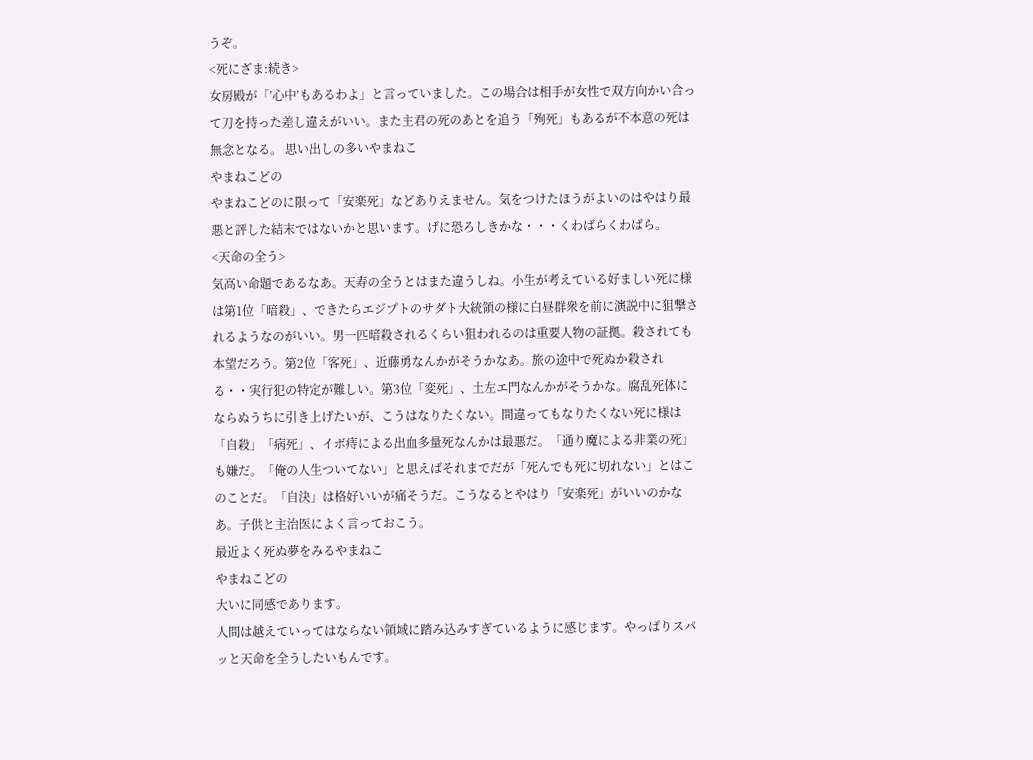うぞ。
<死にざま:続き>
女房殿が「’心中’もあるわよ」と言っていました。この場合は相手が女性で双方向かい合って刀を持った差し違えがいい。また主君の死のあとを追う「殉死」もあるが不本意の死は無念となる。 思い出しの多いやまねこ
やまねこどの
やまねこどのに限って「安楽死」などありえません。気をつけたほうがよいのはやはり最悪と評した結末ではないかと思います。げに恐ろしきかな・・・くわばらくわばら。
<天命の全う>
気高い命題であるなあ。天寿の全うとはまた違うしね。小生が考えている好ましい死に様は第1位「暗殺」、できたらエジプトのサダト大統領の様に白昼群衆を前に演説中に狙撃されるようなのがいい。男一匹暗殺されるくらい狙われるのは重要人物の証拠。殺されても本望だろう。第2位「客死」、近藤勇なんかがそうかなあ。旅の途中で死ぬか殺される・・実行犯の特定が難しい。第3位「変死」、土左エ門なんかがそうかな。腐乱死体にならぬうちに引き上げたいが、こうはなりたくない。間違ってもなりたくない死に様は「自殺」「病死」、イボ痔による出血多量死なんかは最悪だ。「通り魔による非業の死」も嫌だ。「俺の人生ついてない」と思えばそれまでだが「死んでも死に切れない」とはこのことだ。「自決」は格好いいが痛そうだ。こうなるとやはり「安楽死」がいいのかなあ。子供と主治医によく言っておこう。
最近よく死ぬ夢をみるやまねこ
やまねこどの
大いに同感であります。
人間は越えていってはならない領域に踏み込みすぎているように感じます。やっぱりスパッと天命を全うしたいもんです。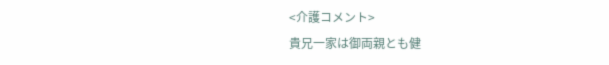<介護コメント>
貴兄一家は御両親とも健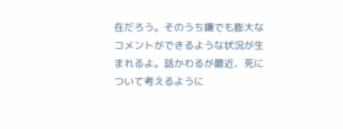在だろう。そのうち嫌でも膨大なコメントができるような状況が生まれるよ。話かわるが最近、死について考えるように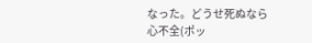なった。どうせ死ぬなら心不全(ポッ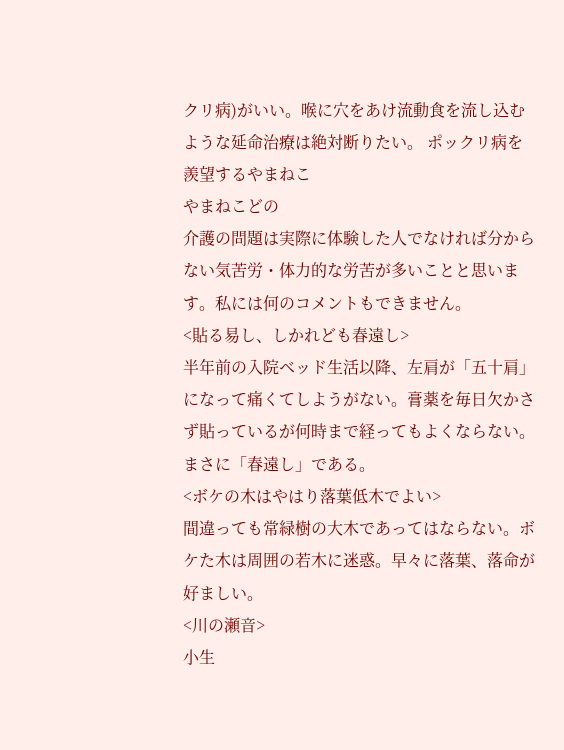クリ病)がいい。喉に穴をあけ流動食を流し込むような延命治療は絶対断りたい。 ポックリ病を羨望するやまねこ
やまねこどの
介護の問題は実際に体験した人でなければ分からない気苦労・体力的な労苦が多いことと思います。私には何のコメントもできません。
<貼る易し、しかれども春遠し>
半年前の入院ベッド生活以降、左肩が「五十肩」になって痛くてしようがない。膏薬を毎日欠かさず貼っているが何時まで経ってもよくならない。まさに「春遠し」である。
<ボケの木はやはり落葉低木でよい>
間違っても常緑樹の大木であってはならない。ボケた木は周囲の若木に迷惑。早々に落葉、落命が好ましい。
<川の瀬音>
小生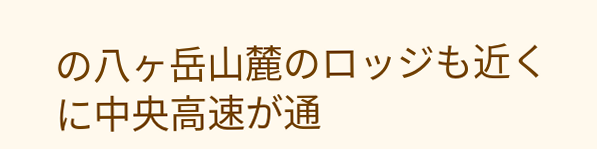の八ヶ岳山麓のロッジも近くに中央高速が通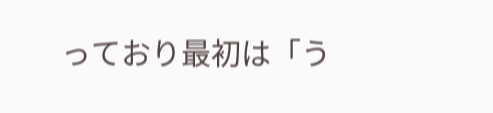っており最初は「う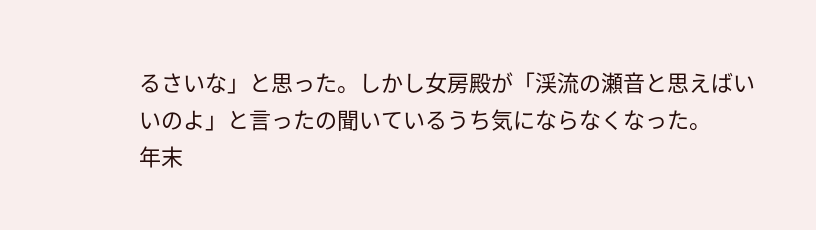るさいな」と思った。しかし女房殿が「渓流の瀬音と思えばいいのよ」と言ったの聞いているうち気にならなくなった。
年末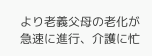より老義父母の老化が急速に進行、介護に忙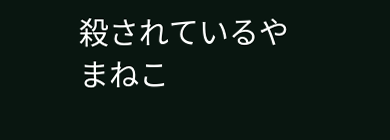殺されているやまねこ